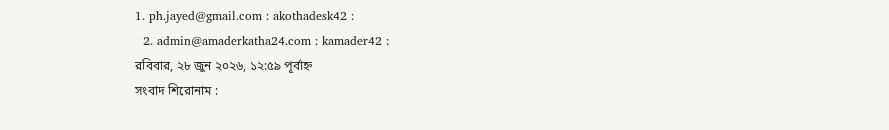1. ph.jayed@gmail.com : akothadesk42 :
  2. admin@amaderkatha24.com : kamader42 :
রবিবার, ২৮ জুন ২০২৬, ১২:৫৯ পূর্বাহ্ন
সংবাদ শিরোনাম :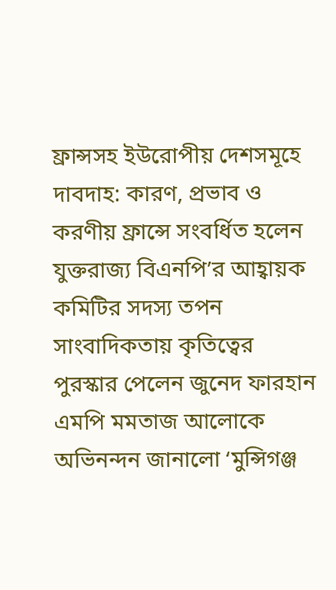ফ্রান্সসহ ইউরোপীয় দেশসমূহে দাবদাহ: কারণ, প্রভাব ও করণীয় ফ্রান্সে সংবর্ধিত হলেন যুক্তরাজ্য বিএনপি’র আহ্বায়ক কমিটির সদস্য তপন সাংবাদিকতায় কৃতিত্বের পুরস্কার পেলেন জুনেদ ফারহান এমপি মমতাজ আলোকে অভিনন্দন জানালো ‘মুন্সিগঞ্জ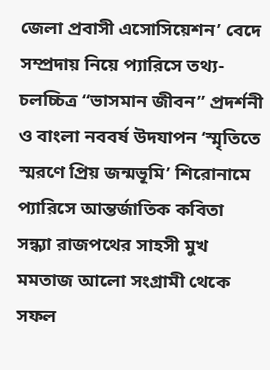জেলা প্রবাসী এসোসিয়েশন’ বেদে সম্প্রদায় নিয়ে প্যারিসে তথ্য-চলচ্চিত্র “ভাসমান জীবন” প্রদর্শনী ও বাংলা নববর্ষ উদযাপন ‘স্মৃতিতে স্মরণে প্রিয় জন্মভূমি’ শিরোনামে প্যারিসে আন্তর্জাতিক কবিতা সন্ধ্যা রাজপথের সাহসী মুখ মমতাজ আলো সংগ্রামী থেকে সফল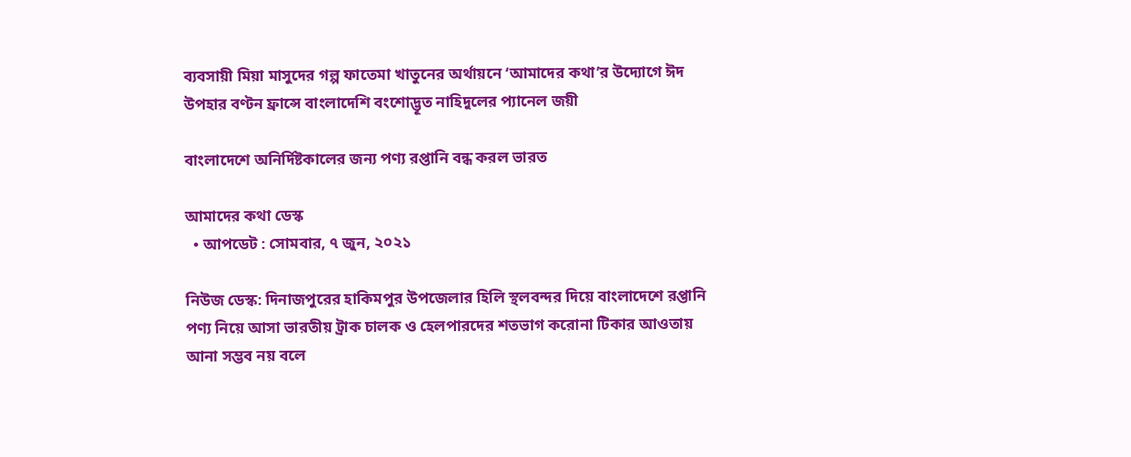ব্যবসায়ী মিয়া মাসুদের গল্প ফাতেমা খাতুনের অর্থায়নে ‘আমাদের কথা’র উদ্যোগে ঈদ উপহার বণ্টন ফ্রান্সে বাংলাদেশি বংশোদ্ভূত নাহিদুলের প্যানেল জয়ী

বাংলাদেশে অনির্দিষ্টকালের জন্য পণ্য রপ্তানি বন্ধ করল ভারত

আমাদের কথা ডেস্ক
  • আপডেট : সোমবার, ৭ জুন, ২০২১

নিউজ ডেস্ক: দিনাজপুরের হাকিমপুর উপজেলার হিলি স্থলবন্দর দিয়ে বাংলাদেশে রপ্তানি পণ্য নিয়ে আসা ভারতীয় ট্রাক চালক ও হেলপারদের শতভাগ করোনা টিকার আওতায় আনা সম্ভব নয় বলে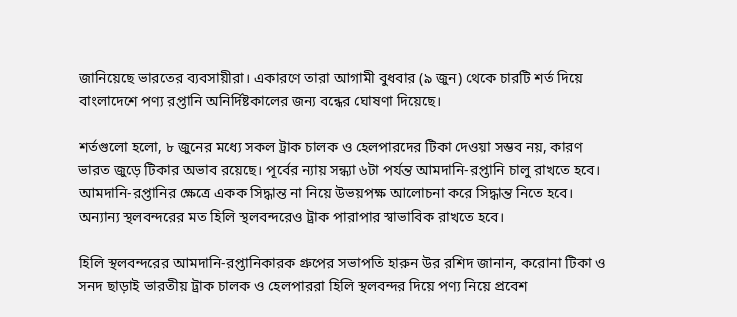জানিয়েছে ভারতের ব্যবসায়ীরা। একারণে তারা আগামী বুধবার (৯ জুন) থেকে চারটি শর্ত দিয়ে বাংলাদেশে পণ্য রপ্তানি অনির্দিষ্টকালের জন্য বন্ধের ঘোষণা দিয়েছে।

শর্তগুলো হলো, ৮ জুনের মধ্যে সকল ট্রাক চালক ও হেলপারদের টিকা দেওয়া সম্ভব নয়, কারণ ভারত জুড়ে টিকার অভাব রয়েছে। পূর্বের ন্যায় সন্ধ্যা ৬টা পর্যন্ত আমদানি-রপ্তানি চালু রাখতে হবে। আমদানি-রপ্তানির ক্ষেত্রে একক সিদ্ধান্ত না নিয়ে উভয়পক্ষ আলোচনা করে সিদ্ধান্ত নিতে হবে। অন্যান্য স্থলবন্দরের মত হিলি স্থলবন্দরেও ট্রাক পারাপার স্বাভাবিক রাখতে হবে।

হিলি স্থলবন্দরের আমদানি-রপ্তানিকারক গ্রুপের সভাপতি হারুন উর রশিদ জানান, করোনা টিকা ও সনদ ছাড়াই ভারতীয় ট্রাক চালক ও হেলপাররা হিলি স্থলবন্দর দিয়ে পণ্য নিয়ে প্রবেশ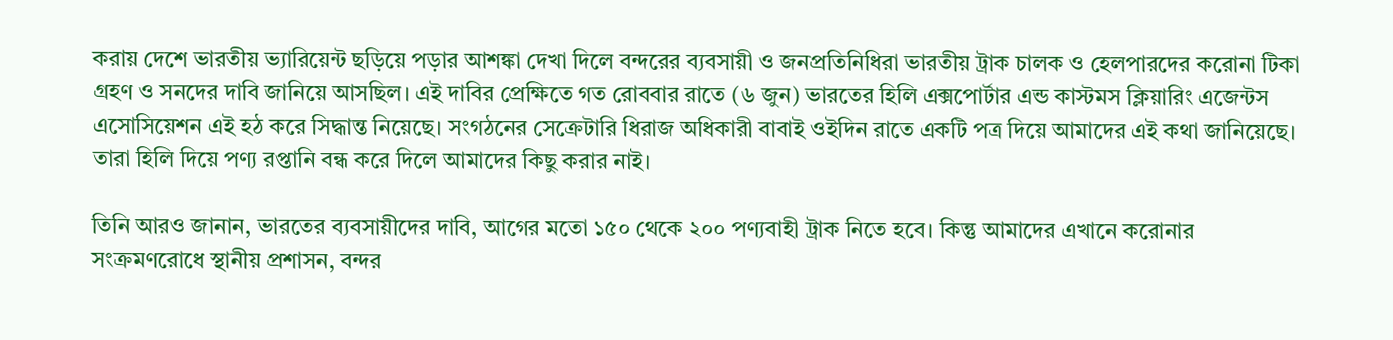করায় দেশে ভারতীয় ভ্যারিয়েন্ট ছড়িয়ে পড়ার আশঙ্কা দেখা দিলে বন্দরের ব্যবসায়ী ও জনপ্রতিনিধিরা ভারতীয় ট্রাক চালক ও হেলপারদের করোনা টিকা গ্রহণ ও সনদের দাবি জানিয়ে আসছিল। এই দাবির প্রেক্ষিতে গত রোববার রাতে (৬ জুন) ভারতের হিলি এক্সপোর্টার এন্ড কাস্টমস ক্লিয়ারিং এজেন্টস এসোসিয়েশন এই হঠ করে সিদ্ধান্ত নিয়েছে। সংগঠনের সেক্রেটারি ধিরাজ অধিকারী বাবাই ওইদিন রাতে একটি পত্র দিয়ে আমাদের এই কথা জানিয়েছে। তারা হিলি দিয়ে পণ্য রপ্তানি বন্ধ করে দিলে আমাদের কিছু করার নাই।

তিনি আরও জানান, ভারতের ব্যবসায়ীদের দাবি, আগের মতো ১৫০ থেকে ২০০ পণ্যবাহী ট্রাক নিতে হবে। কিন্তু আমাদের এখানে করোনার সংক্রমণরোধে স্থানীয় প্রশাসন, বন্দর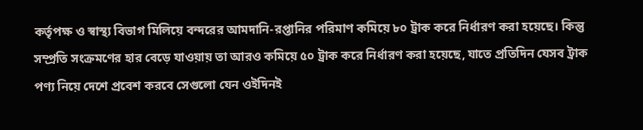কর্তৃপক্ষ ও স্বাস্থ্য বিভাগ মিলিয়ে বন্দরের আমদানি-রপ্তানির পরিমাণ কমিয়ে ৮০ ট্রাক করে নির্ধারণ করা হয়েছে। কিন্তু সম্প্রতি সংক্রমণের হার বেড়ে যাওয়ায় তা আরও কমিয়ে ৫০ ট্রাক করে নির্ধারণ করা হয়েছে, যাতে প্রতিদিন যেসব ট্রাক পণ্য নিয়ে দেশে প্রবেশ করবে সেগুলো যেন ওইদিনই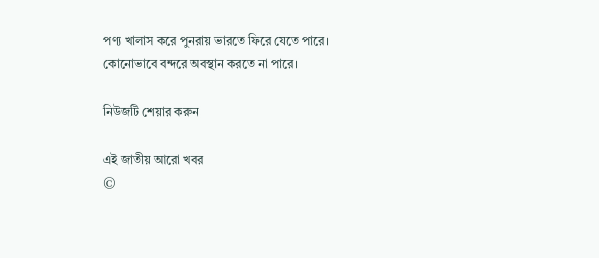পণ্য খালাস করে পুনরায় ভারতে ফিরে যেতে পারে। কোনোভাবে বন্দরে অবস্থান করতে না পারে।

নিউজটি শেয়ার করুন

এই জাতীয় আরো খবর
©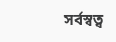সর্বস্বত্ব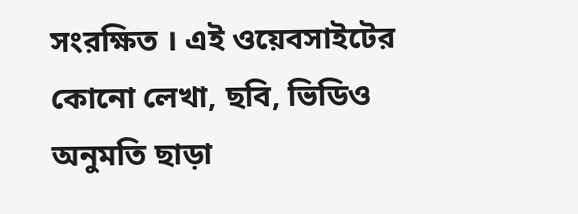সংরক্ষিত । এই ওয়েবসাইটের কোনো লেখা, ছবি, ভিডিও অনুমতি ছাড়া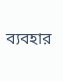ব্যবহার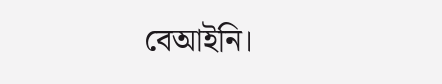বেআইনি।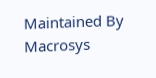Maintained By Macrosys